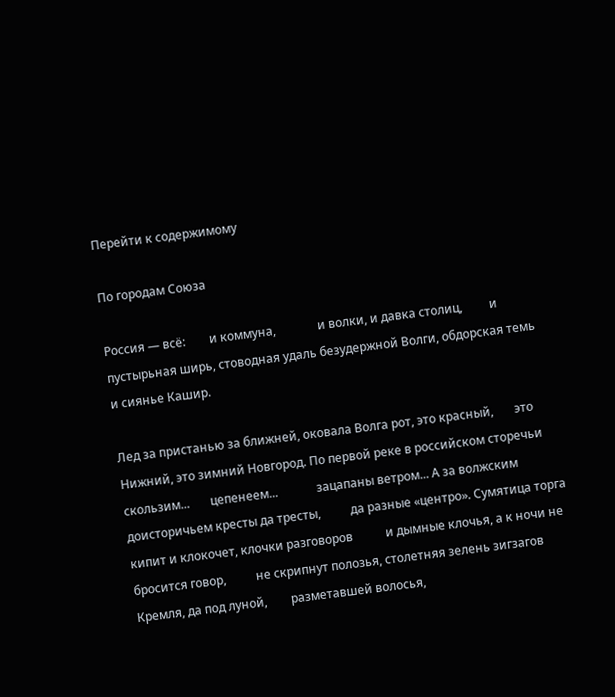Перейти к содержимому

По городам Союза

Россия — всё:        и коммуна,              и волки, и давка столиц,         и пустырьная ширь, стоводная удаль безудержной Волги, обдорская темь         и сиянье Кашир.

Лед за пристанью за ближней, оковала Волга рот, это красный,       это Нижний, это зимний Новгород. По первой реке в российском сторечьи скользим...       цепенеем...             зацапаны ветром... А за волжским доисторичьем кресты да тресты,          да разные «центро». Сумятица торга кипит и клокочет, клочки разговоров           и дымные клочья, а к ночи не бросится говор,          не скрипнут полозья, столетняя зелень зигзагов Кремля, да под луной,        разметавшей волосья,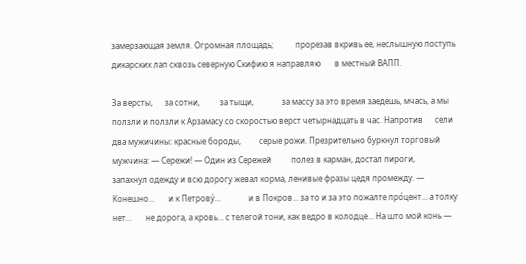замерзающая земля. Огромная площадь;           прорезав вкривь ее, неслышную поступь дикарских лап сквозь северную Скифию я направляю       в местный ВАПП.

За версты,      за сотни,          за тыщи,              за массу за это время заедешь, мчась, а мы    ползли и ползли к Арзамасу со скоростью верст четырнадцать в час. Напротив      сели два мужичины: красные бороды,         серые рожи. Презрительно буркнул торговый мужчина: — Сережи! — Один из Сережей          полез в карман, достал пироги,        запахнул одежду и всю дорогу жевал корма, ленивые фразы цедя промежду. — Конешно...       и к Петрову́...              и в Покров... за то и за это пожалте про́цент... а толку нет...       не дорога, а кровь... с телегой тони, как ведро в колодце... На што мой конь —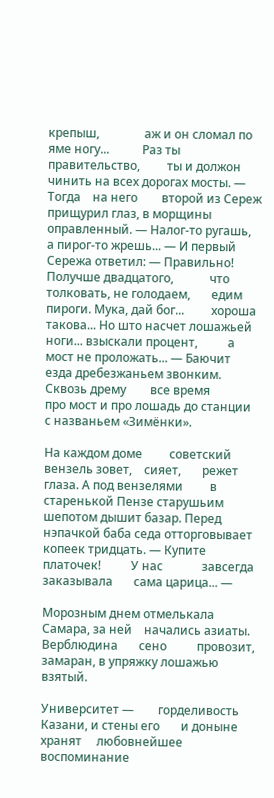крепыш,               аж и он сломал по яме ногу...           Раз ты правительство,         ты и должон чинить на всех дорогах мосты. — Тогда    на него        второй из Сереж прищурил глаз, в морщины оправленный. — Налог-то ругашь,          а пирог-то жрешь... — И первый Сережа ответил: — Правильно! Получше двадцатого,            что толковать, не голодаем,       едим пироги. Мука, дай бог...         хороша такова... Но што насчет лошажьей ноги... взыскали процент,          а мост не проложать... — Баючит езда дребезжаньем звонким. Сквозь дрему        все время             про мост и про лошадь до станции с названьем «Зимёнки».

На каждом доме         советский вензель зовет,    сияет,       режет глаза. А под вензелями         в старенькой Пензе старушьим шепотом дышит базар. Перед нэпачкой баба седа отторговывает копеек тридцать. — Купите платочек!          У нас             завсегда заказывала       сама царица... —

Морозным днем отмелькала Самара, за ней    начались азиаты. Верблюдина       сено          провозит, замаран, в упряжку лошажью взятый.

Университет —        горделивость Казани, и стены его       и доныне хранят     любовнейшее воспоминание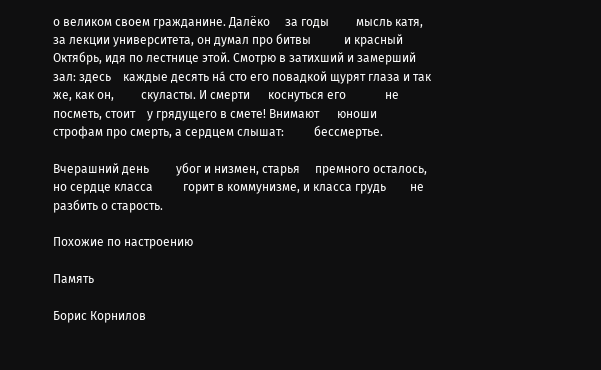о великом своем гражданине. Далёко     за годы         мысль катя, за лекции университета, он думал про битвы           и красный Октябрь, идя по лестнице этой. Смотрю в затихший и замерший зал: здесь    каждые десять на́ сто его повадкой щурят глаза и так же, как он,         скуласты. И смерти      коснуться его             не посметь, стоит    у грядущего в смете! Внимают      юноши          строфам про смерть, а сердцем слышат:          бессмертье.

Вчерашний день         убог и низмен, старья     премного осталось, но сердце класса          горит в коммунизме, и класса грудь        не разбить о старость.

Похожие по настроению

Память

Борис Корнилов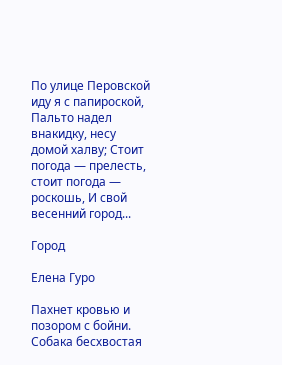По улице Перовской иду я с папироской, Пальто надел внакидку, несу домой халву; Стоит погода — прелесть, стоит погода — роскошь, И свой весенний город...

Город

Елена Гуро

Пахнет кровью и позором с бойни. Собака бесхвостая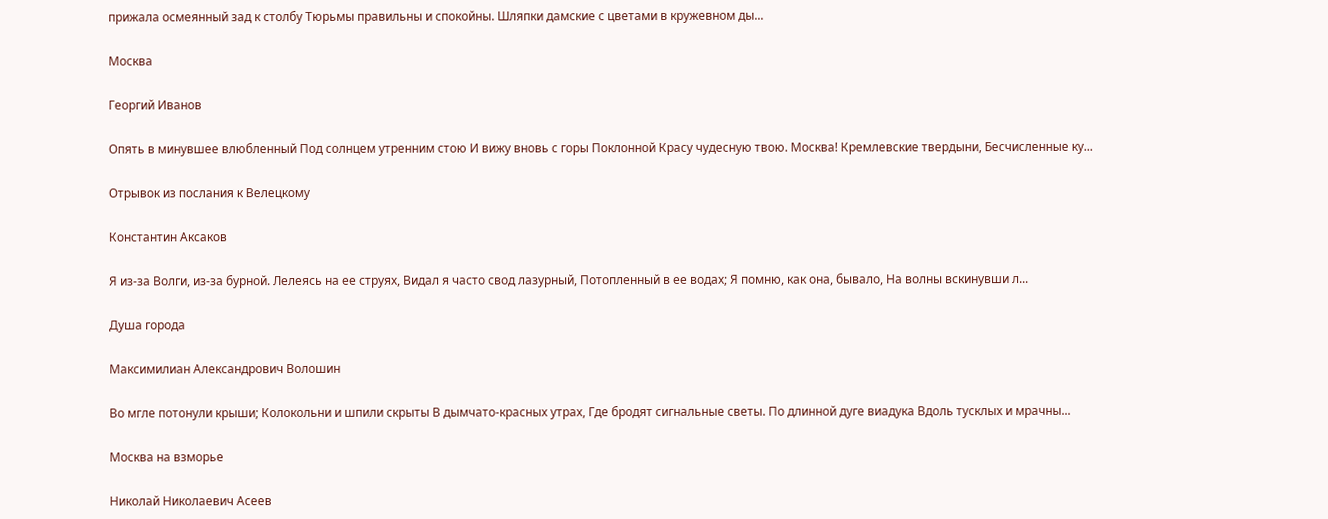прижала осмеянный зад к столбу Тюрьмы правильны и спокойны. Шляпки дамские с цветами в кружевном ды...

Москва

Георгий Иванов

Опять в минувшее влюбленный Под солнцем утренним стою И вижу вновь с горы Поклонной Красу чудесную твою. Москва! Кремлевские твердыни, Бесчисленные ку...

Отрывок из послания к Велецкому

Константин Аксаков

Я из-за Волги, из-за бурной. Лелеясь на ее струях, Видал я часто свод лазурный, Потопленный в ее водах; Я помню, как она, бывало, На волны вскинувши л...

Душа города

Максимилиан Александрович Волошин

Во мгле потонули крыши; Колокольни и шпили скрыты В дымчато-красных утрах, Где бродят сигнальные светы. По длинной дуге виадука Вдоль тусклых и мрачны...

Москва на взморье

Николай Николаевич Асеев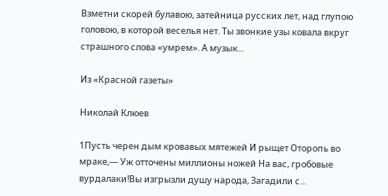Взметни скорей булавою, затейница русских лет, над глупою головою, в которой веселья нет. Ты звонкие узы ковала вкруг страшного слова «умрем». А музык...

Из «Красной газеты»

Николай Клюев

1Пусть черен дым кровавых мятежей И рыщет Оторопь во мраке,— Уж отточены миллионы ножей На вас, гробовые вурдалаки!Вы изгрызли душу народа, Загадили с...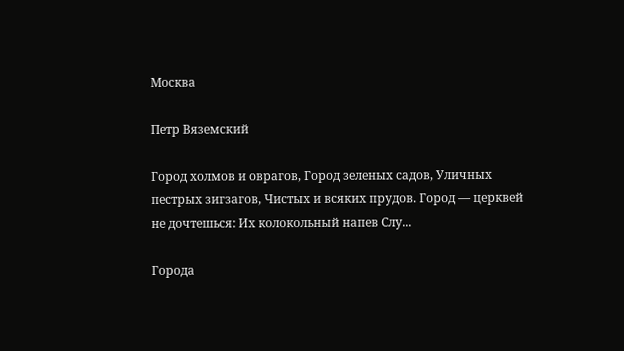Москва

Петр Вяземский

Город холмов и оврагов, Город зеленых садов, Уличных пестрых зигзагов, Чистых и всяких прудов. Город — церквей не дочтешься: Их колокольный напев Слу...

Города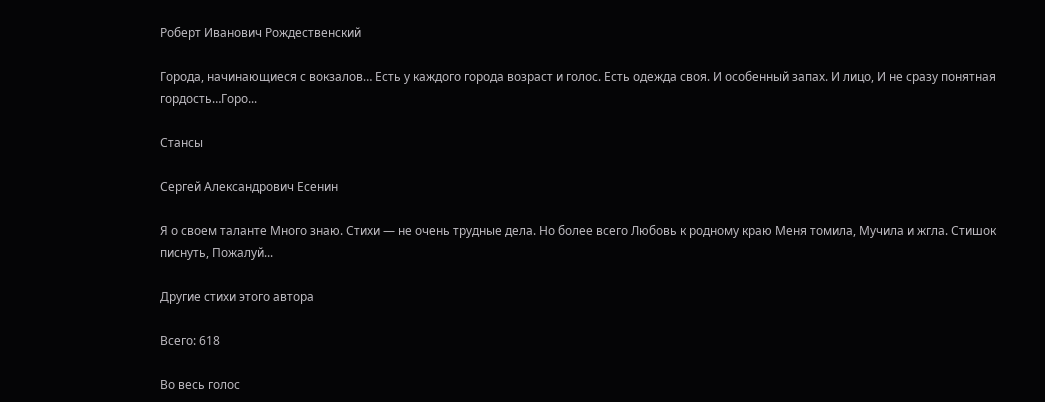Роберт Иванович Рождественский

Города, начинающиеся с вокзалов… Есть у каждого города возраст и голос. Есть одежда своя. И особенный запах. И лицо, И не сразу понятная гордость…Горо...

Стансы

Сергей Александрович Есенин

Я о своем таланте Много знаю. Стихи — не очень трудные дела. Но более всего Любовь к родному краю Меня томила, Мучила и жгла. Стишок писнуть, Пожалуй...

Другие стихи этого автора

Всего: 618

Во весь голос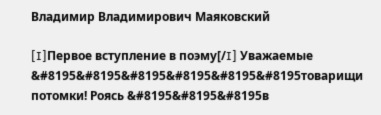Владимир Владимирович Маяковский

[I]Первое вступление в поэму[/I] Уважаемые &#8195&#8195&#8195&#8195&#8195&#8195товарищи потомки! Роясь &#8195&#8195&#8195в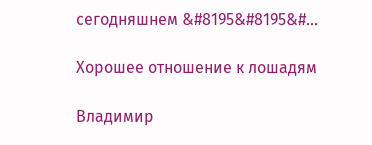сегодняшнем &#8195&#8195&#...

Хорошее отношение к лошадям

Владимир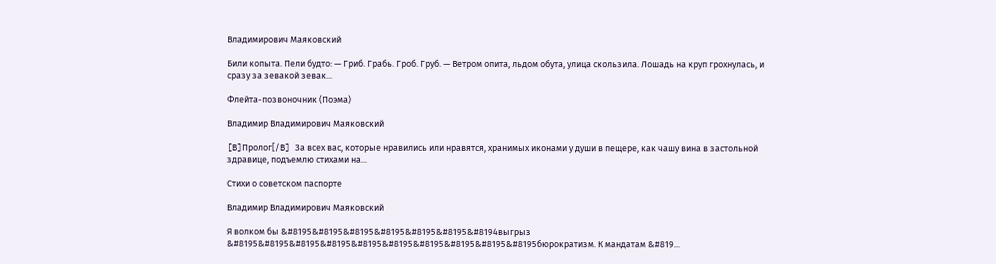Владимирович Маяковский

Били копыта. Пели будто: — Гриб. Грабь. Гроб. Груб. — Ветром опита, льдом обута, улица скользила. Лошадь на круп грохнулась, и сразу за зевакой зевак...

Флейта-позвоночник (Поэма)

Владимир Владимирович Маяковский

[B]Пролог[/B] За всех вас, которые нравились или нравятся, хранимых иконами у души в пещере, как чашу вина в застольной здравице, подъемлю стихами на...

Стихи о советском паспорте

Владимир Владимирович Маяковский

Я волком бы &#8195&#8195&#8195&#8195&#8195&#8195&#8194выгрыз &#8195&#8195&#8195&#8195&#8195&#8195&#8195&#8195&#8195&#8195бюрократизм. К мандатам &#819...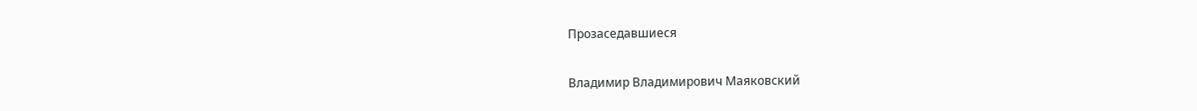Прозаседавшиеся

Владимир Владимирович Маяковский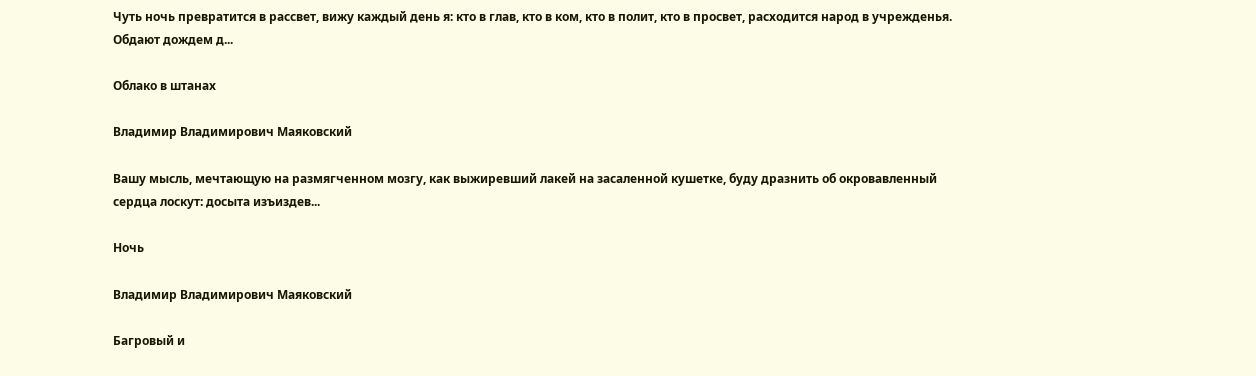Чуть ночь превратится в рассвет, вижу каждый день я: кто в глав, кто в ком, кто в полит, кто в просвет, расходится народ в учрежденья. Обдают дождем д...

Облако в штанах

Владимир Владимирович Маяковский

Вашу мысль, мечтающую на размягченном мозгу, как выжиревший лакей на засаленной кушетке, буду дразнить об окровавленный сердца лоскут: досыта изъиздев...

Ночь

Владимир Владимирович Маяковский

Багровый и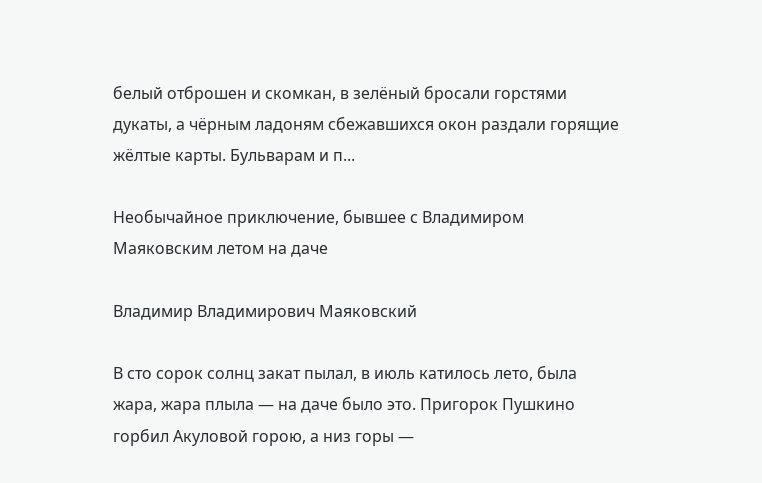белый отброшен и скомкан, в зелёный бросали горстями дукаты, а чёрным ладоням сбежавшихся окон раздали горящие жёлтые карты. Бульварам и п...

Необычайное приключение, бывшее с Владимиром Маяковским летом на даче

Владимир Владимирович Маяковский

В сто сорок солнц закат пылал, в июль катилось лето, была жара, жара плыла — на даче было это. Пригорок Пушкино горбил Акуловой горою, а низ горы —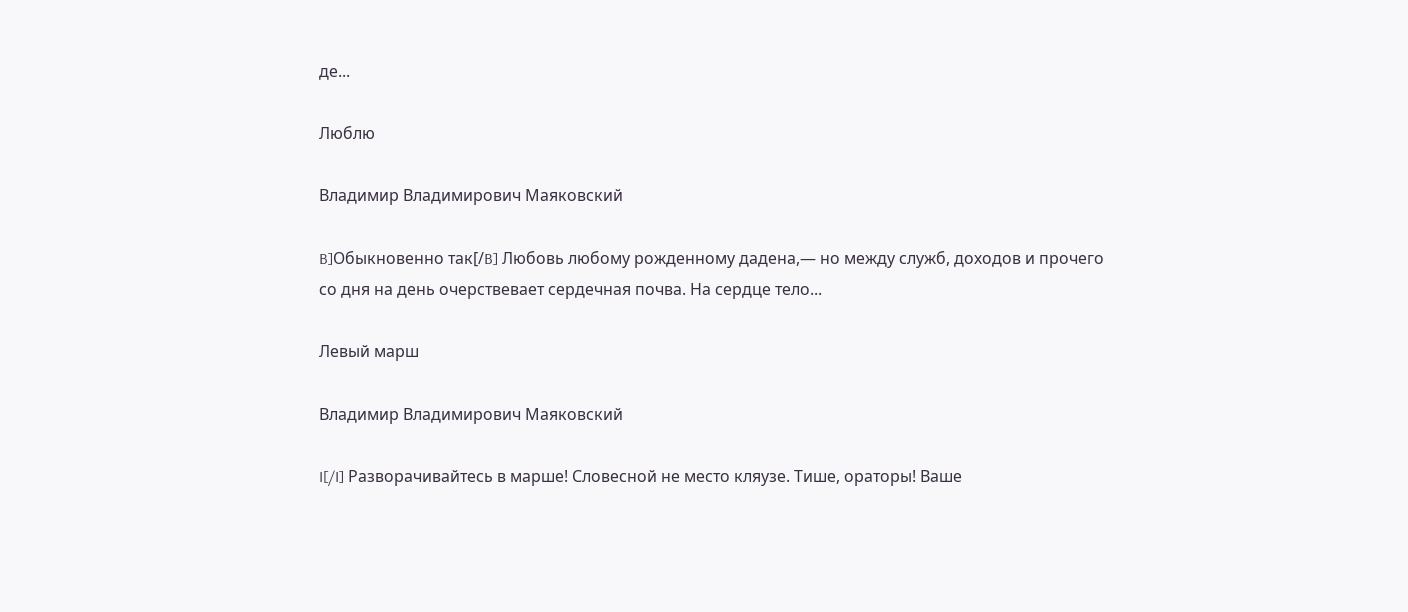де...

Люблю

Владимир Владимирович Маяковский

B]Обыкновенно так[/B] Любовь любому рожденному дадена,— но между служб, доходов и прочего со дня на день очерствевает сердечная почва. На сердце тело...

Левый марш

Владимир Владимирович Маяковский

I[/I] Разворачивайтесь в марше! Словесной не место кляузе. Тише, ораторы! Ваше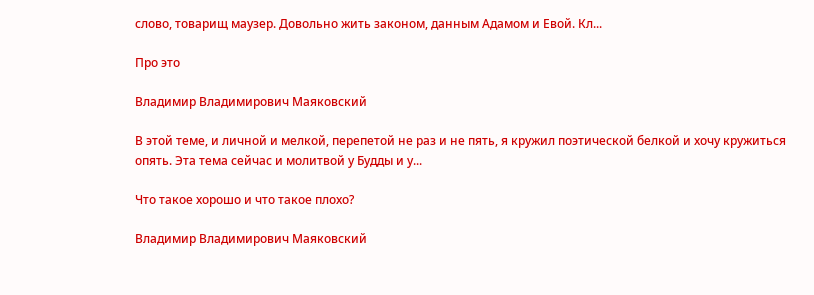слово, товарищ маузер. Довольно жить законом, данным Адамом и Евой. Кл...

Про это

Владимир Владимирович Маяковский

В этой теме, и личной и мелкой, перепетой не раз и не пять, я кружил поэтической белкой и хочу кружиться опять. Эта тема сейчас и молитвой у Будды и у...

Что такое хорошо и что такое плохо?

Владимир Владимирович Маяковский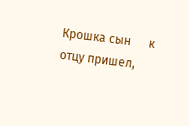Крошка сын      к отцу пришел,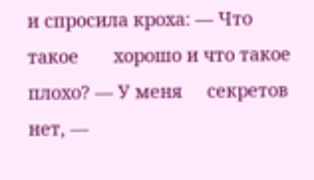и спросила кроха: — Что такое       хорошо и что такое       плохо? — У меня     секретов нет, —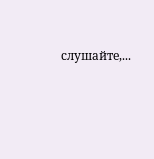слушайте,...